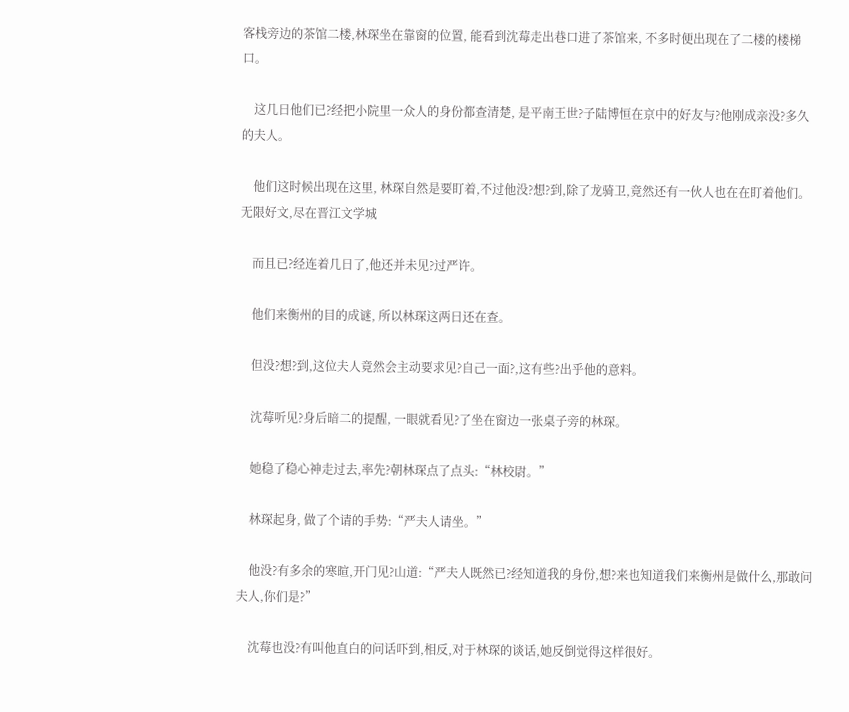客栈旁边的茶馆二楼,林琛坐在靠窗的位置, 能看到沈莓走出巷口进了茶馆来, 不多时便出现在了二楼的楼梯口。

    这几日他们已?经把小院里一众人的身份都查清楚, 是平南王世?子陆博恒在京中的好友与?他刚成亲没?多久的夫人。

    他们这时候出现在这里, 林琛自然是要盯着,不过他没?想?到,除了龙骑卫,竟然还有一伙人也在在盯着他们。无限好文,尽在晋江文学城

    而且已?经连着几日了,他还并未见?过严许。

    他们来衡州的目的成谜, 所以林琛这两日还在查。

    但没?想?到,这位夫人竟然会主动要求见?自己一面?,这有些?出乎他的意料。

    沈莓听见?身后暗二的提醒, 一眼就看见?了坐在窗边一张桌子旁的林琛。

    她稳了稳心神走过去,率先?朝林琛点了点头:“林校尉。”

    林琛起身, 做了个请的手势:“严夫人请坐。”

    他没?有多余的寒暄,开门见?山道:“严夫人既然已?经知道我的身份,想?来也知道我们来衡州是做什么,那敢问夫人,你们是?”

    沈莓也没?有叫他直白的问话吓到,相反,对于林琛的谈话,她反倒觉得这样很好。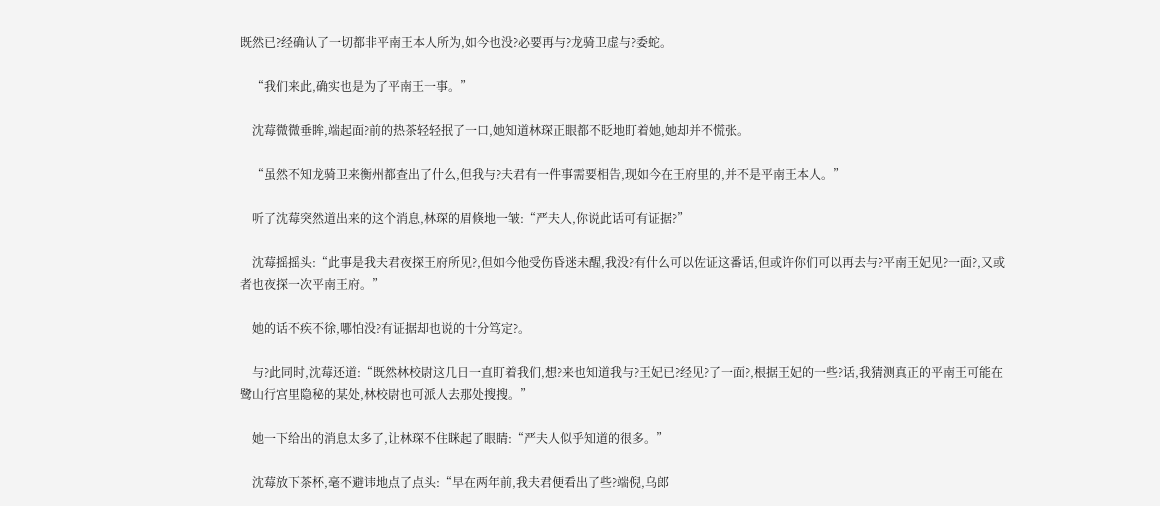既然已?经确认了一切都非平南王本人所为,如今也没?必要再与?龙骑卫虚与?委蛇。

    “我们来此,确实也是为了平南王一事。”

    沈莓微微垂眸,端起面?前的热茶轻轻抿了一口,她知道林琛正眼都不眨地盯着她,她却并不慌张。

    “虽然不知龙骑卫来衡州都查出了什么,但我与?夫君有一件事需要相告,现如今在王府里的,并不是平南王本人。”

    听了沈莓突然道出来的这个消息,林琛的眉倏地一皱:“严夫人,你说此话可有证据?”

    沈莓摇摇头:“此事是我夫君夜探王府所见?,但如今他受伤昏迷未醒,我没?有什么可以佐证这番话,但或许你们可以再去与?平南王妃见?一面?,又或者也夜探一次平南王府。”

    她的话不疾不徐,哪怕没?有证据却也说的十分笃定?。

    与?此同时,沈莓还道:“既然林校尉这几日一直盯着我们,想?来也知道我与?王妃已?经见?了一面?,根据王妃的一些?话,我猜测真正的平南王可能在鹭山行宫里隐秘的某处,林校尉也可派人去那处搜搜。”

    她一下给出的消息太多了,让林琛不住眯起了眼睛:“严夫人似乎知道的很多。”

    沈莓放下茶杯,毫不避讳地点了点头:“早在两年前,我夫君便看出了些?端倪,乌郎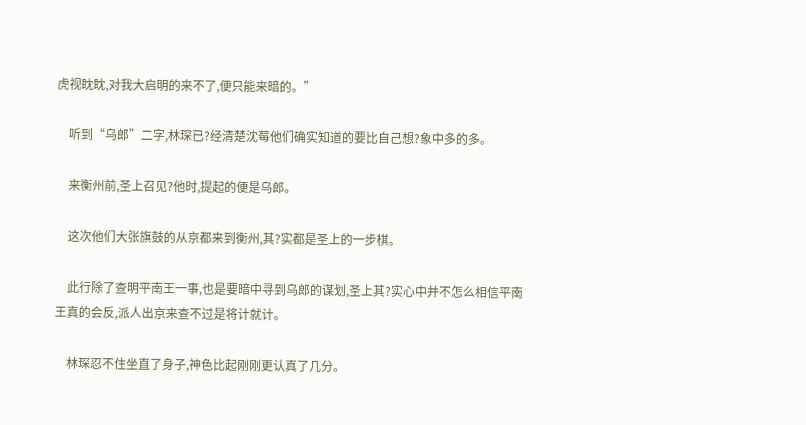虎视眈眈,对我大启明的来不了,便只能来暗的。”

    听到“乌郎”二字,林琛已?经清楚沈莓他们确实知道的要比自己想?象中多的多。

    来衡州前,圣上召见?他时,提起的便是乌郎。

    这次他们大张旗鼓的从京都来到衡州,其?实都是圣上的一步棋。

    此行除了查明平南王一事,也是要暗中寻到乌郎的谋划,圣上其?实心中并不怎么相信平南王真的会反,派人出京来查不过是将计就计。

    林琛忍不住坐直了身子,神色比起刚刚更认真了几分。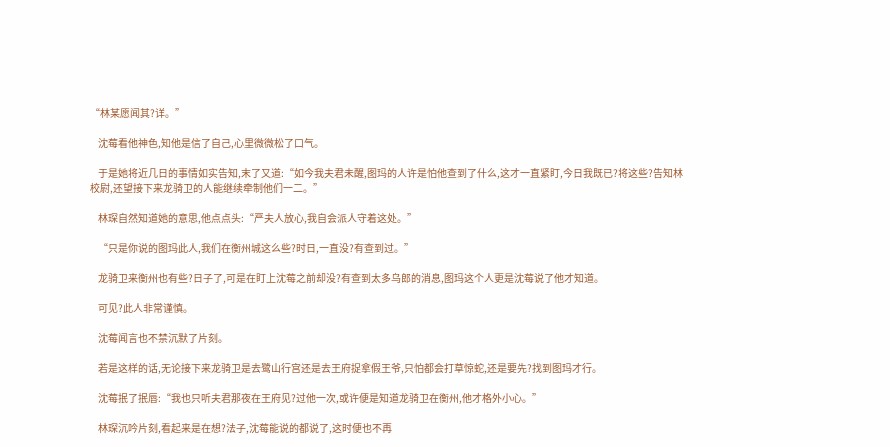“林某愿闻其?详。”

    沈莓看他神色,知他是信了自己,心里微微松了口气。

    于是她将近几日的事情如实告知,末了又道:“如今我夫君未醒,图玛的人许是怕他查到了什么,这才一直紧盯,今日我既已?将这些?告知林校尉,还望接下来龙骑卫的人能继续牵制他们一二。”

    林琛自然知道她的意思,他点点头:“严夫人放心,我自会派人守着这处。”

    “只是你说的图玛此人,我们在衡州城这么些?时日,一直没?有查到过。”

    龙骑卫来衡州也有些?日子了,可是在盯上沈莓之前却没?有查到太多乌郎的消息,图玛这个人更是沈莓说了他才知道。

    可见?此人非常谨慎。

    沈莓闻言也不禁沉默了片刻。

    若是这样的话,无论接下来龙骑卫是去鹭山行宫还是去王府捉拿假王爷,只怕都会打草惊蛇,还是要先?找到图玛才行。

    沈莓抿了抿唇:“我也只听夫君那夜在王府见?过他一次,或许便是知道龙骑卫在衡州,他才格外小心。”

    林琛沉吟片刻,看起来是在想?法子,沈莓能说的都说了,这时便也不再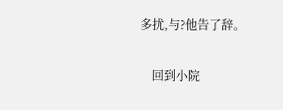多扰,与?他告了辞。

    回到小院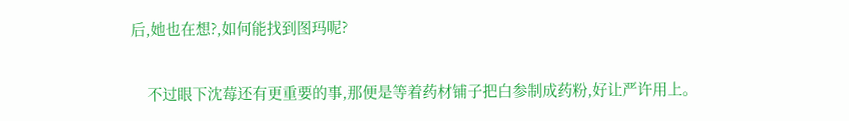后,她也在想?,如何能找到图玛呢?

    不过眼下沈莓还有更重要的事,那便是等着药材铺子把白参制成药粉,好让严许用上。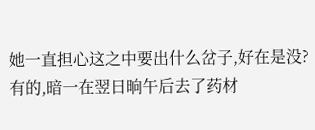她一直担心这之中要出什么岔子,好在是没?有的,暗一在翌日晌午后去了药材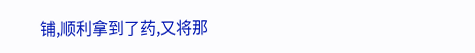铺,顺利拿到了药,又将那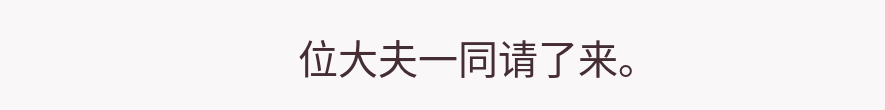位大夫一同请了来。